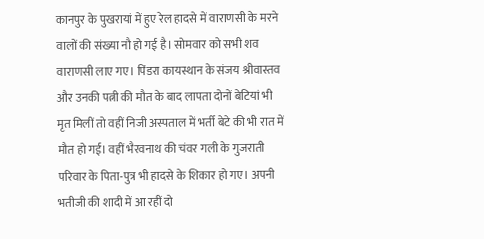कानपुर के पुखरायां में हुए रेल हादसे में वाराणसी के मरने वालों की संख्या नौ हो गई है। सोमवार को सभी शव वाराणसी लाए गए। पिंडरा कायस्थान के संजय श्रीवास्तव और उनकी पत्नी की मौत के बाद लापता दोनों बेटियां भी मृत मिलीं तो वहीं निजी अस्पताल में भर्ती बेटे की भी रात में मौत हो गई। वहीं भैरवनाथ की चंवर गली के गुजराती परिवार के पिता-पुत्र भी हादसे के शिकार हो गए। अपनी भतीजी की शादी में आ रहीं दो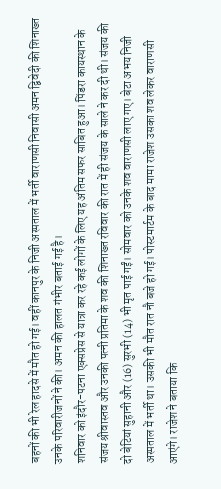बहनों की भी रेल हादसे में मौत हो गई। वहीं कानपुर के निजी अस्पताल में भर्ती वाराणसी निवासी अमन द्विवेदी की शिनाख्त उनके परिवारीजनों ने की। अमन की हालत गंभीर बताई गई है।
शनिवार को इंदौर-पटना एक्सप्रेस से यात्रा कर रहे कई लोगों के लिए यह अंतिम सफर साबित हुआ। पिंडरा कायस्थान के संजय श्रीवास्तव और उनकी पत्नी प्रतिमा के शव की शिनाख्त रविवार की रात में ही संजय के साले ने कर दी थी। संजय की दो बेटियां सुहानी और (16) सुरभी (14) भी मृत पाई गईं। सोमवार को उनके शव वाराणसी लाए गए। बेटा अभय निजी अस्पताल में भर्ती था। उसकी भी मौत रात नौ बजे हो गई। पोस्टमार्टम के बाद मामा राजेश उसका शव लेकर वाराणसी आएंगे। राजेश ने बताया कि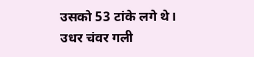उसको 53 टांके लगे थे। उधर चंवर गली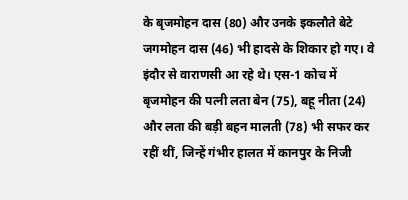के बृजमोहन दास (80) और उनके इकलौते बेटे जगमोहन दास (46) भी हादसे के शिकार हो गए। वे इंदौर से वाराणसी आ रहे थे। एस-1 कोच में बृजमोहन की पत्नी लता बेन (75), बहू नीता (24) और लता की बड़ी बहन मालती (78) भी सफर कर रहीं थीं, जिन्हें गंभीर हालत में कानपुर के निजी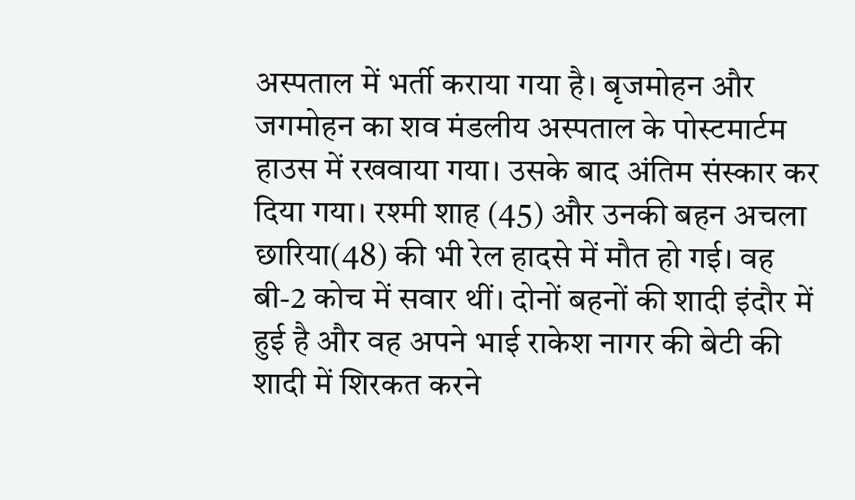अस्पताल में भर्ती कराया गया है। बृजमोहन और जगमोहन का शव मंडलीय अस्पताल के पोस्टमार्टम हाउस में रखवाया गया। उसके बाद अंतिम संस्कार कर दिया गया। रश्मी शाह (45) और उनकी बहन अचला छारिया(48) की भी रेल हादसे में मौत हो गई। वह बी-2 कोच में सवार थीं। दोनों बहनों की शादी इंदौर में हुई है और वह अपने भाई राकेश नागर की बेटी की शादी में शिरकत करने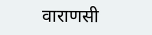वाराणसी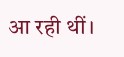आ रही थीं।